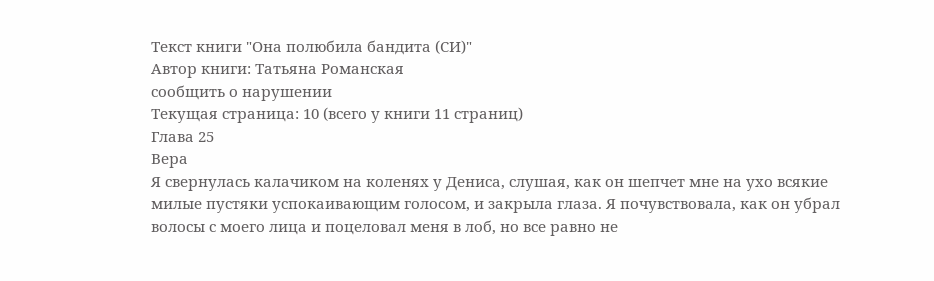Текст книги "Она полюбила бандита (СИ)"
Автор книги: Татьяна Романская
сообщить о нарушении
Текущая страница: 10 (всего у книги 11 страниц)
Глава 25
Вера
Я свернулась калачиком на коленях у Дениса, слушая, как он шепчет мне на ухо всякие милые пустяки успокаивающим голосом, и закрыла глаза. Я почувствовала, как он убрал волосы с моего лица и поцеловал меня в лоб, но все равно не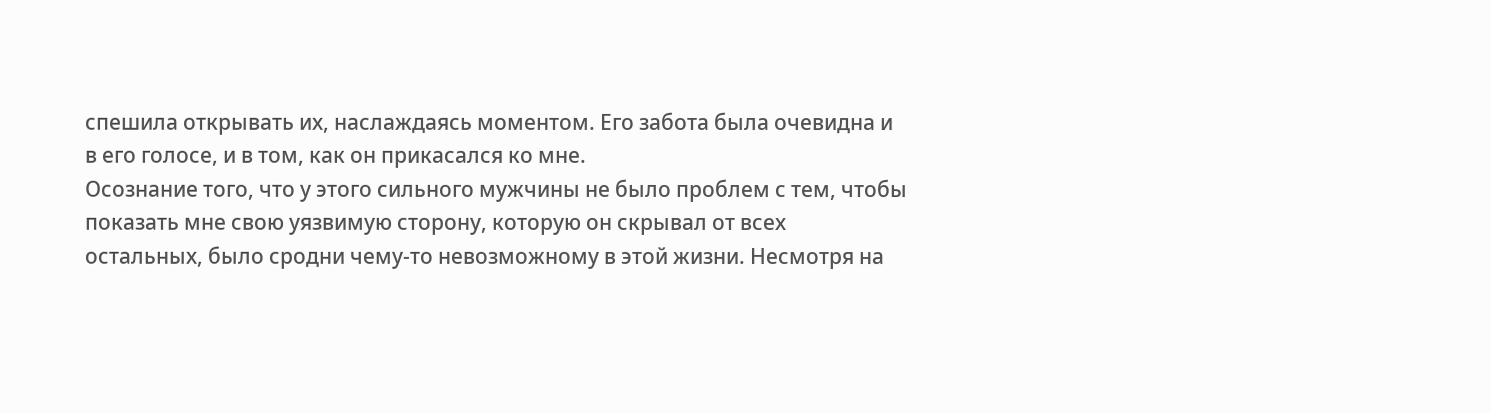спешила открывать их, наслаждаясь моментом. Его забота была очевидна и в его голосе, и в том, как он прикасался ко мне.
Осознание того, что у этого сильного мужчины не было проблем с тем, чтобы показать мне свою уязвимую сторону, которую он скрывал от всех остальных, было сродни чему-то невозможному в этой жизни. Несмотря на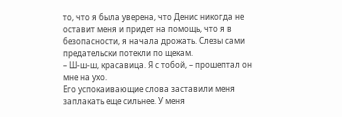то, что я была уверена, что Денис никогда не оставит меня и придет на помощь, что я в безопасности, я начала дрожать. Слезы сами предательски потекли по щекам.
– Ш-ш-ш, красавица. Я с тобой, – прошептал он мне на ухо.
Его успокаивающие слова заставили меня заплакать еще сильнее. У меня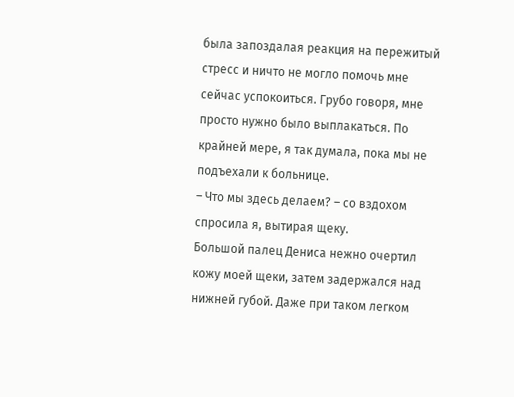была запоздалая реакция на пережитый стресс и ничто не могло помочь мне сейчас успокоиться. Грубо говоря, мне просто нужно было выплакаться. По крайней мере, я так думала, пока мы не подъехали к больнице.
– Что мы здесь делаем? – со вздохом спросила я, вытирая щеку.
Большой палец Дениса нежно очертил кожу моей щеки, затем задержался над нижней губой. Даже при таком легком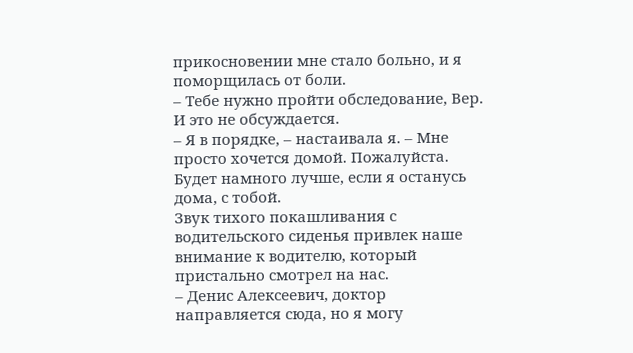прикосновении мне стало больно, и я поморщилась от боли.
– Тебе нужно пройти обследование, Вер. И это не обсуждается.
– Я в порядке, – настаивала я. – Мне просто хочется домой. Пожалуйста. Будет намного лучше, если я останусь дома, с тобой.
Звук тихого покашливания с водительского сиденья привлек наше внимание к водителю, который пристально смотрел на нас.
– Денис Алексеевич, доктор направляется сюда, но я могу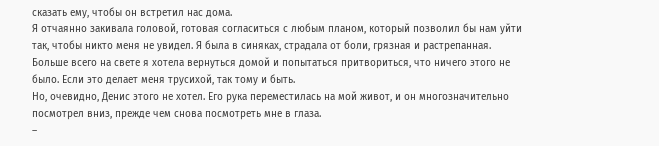сказать ему, чтобы он встретил нас дома.
Я отчаянно закивала головой, готовая согласиться с любым планом, который позволил бы нам уйти так, чтобы никто меня не увидел. Я была в синяках, страдала от боли, грязная и растрепанная. Больше всего на свете я хотела вернуться домой и попытаться притвориться, что ничего этого не было. Если это делает меня трусихой, так тому и быть.
Но, очевидно, Денис этого не хотел. Его рука переместилась на мой живот, и он многозначительно посмотрел вниз, прежде чем снова посмотреть мне в глаза.
–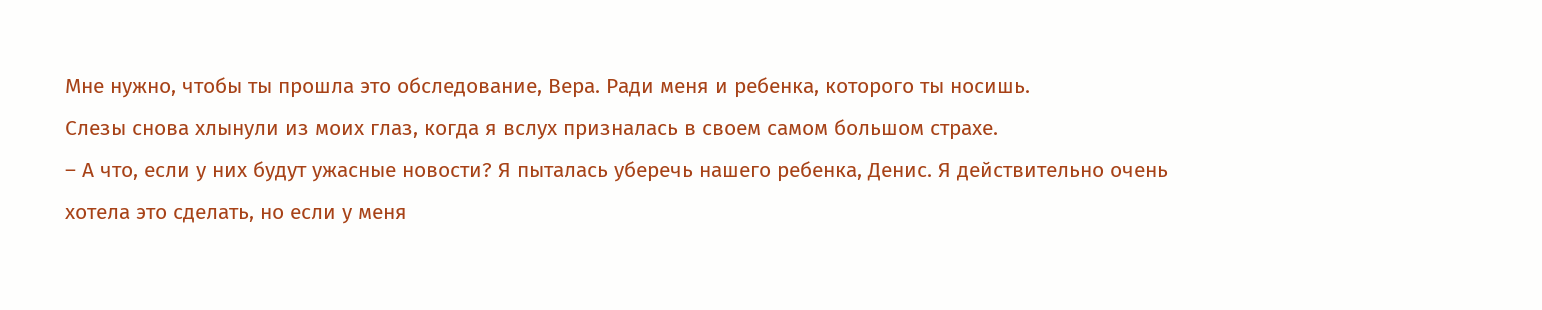Мне нужно, чтобы ты прошла это обследование, Вера. Ради меня и ребенка, которого ты носишь.
Слезы снова хлынули из моих глаз, когда я вслух призналась в своем самом большом страхе.
– А что, если у них будут ужасные новости? Я пыталась уберечь нашего ребенка, Денис. Я действительно очень хотела это сделать, но если у меня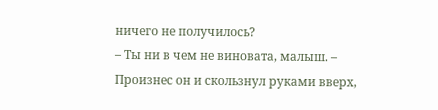ничего не получилось?
– Ты ни в чем не виновата, малыш. – Произнес он и скользнул руками вверх,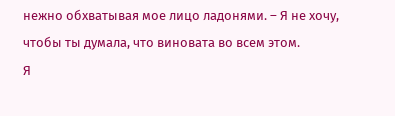нежно обхватывая мое лицо ладонями. – Я не хочу, чтобы ты думала, что виновата во всем этом.
Я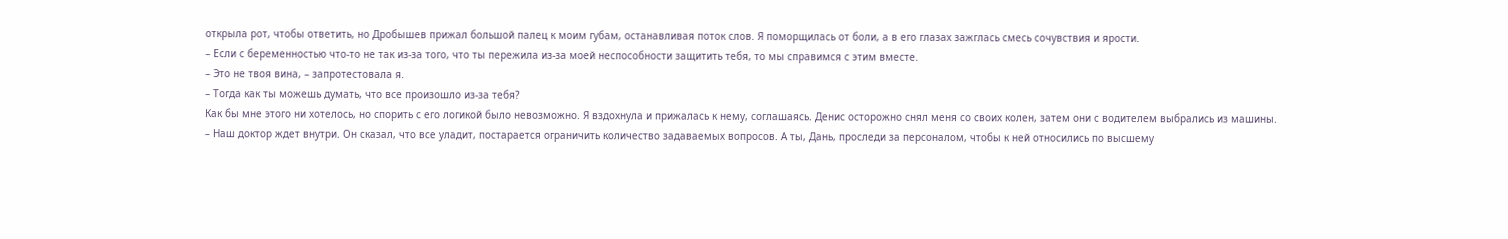открыла рот, чтобы ответить, но Дробышев прижал большой палец к моим губам, останавливая поток слов. Я поморщилась от боли, а в его глазах зажглась смесь сочувствия и ярости.
– Если с беременностью что-то не так из-за того, что ты пережила из-за моей неспособности защитить тебя, то мы справимся с этим вместе.
– Это не твоя вина, – запротестовала я.
– Тогда как ты можешь думать, что все произошло из-за тебя?
Как бы мне этого ни хотелось, но спорить с его логикой было невозможно. Я вздохнула и прижалась к нему, соглашаясь. Денис осторожно снял меня со своих колен, затем они с водителем выбрались из машины.
– Наш доктор ждет внутри. Он сказал, что все уладит, постарается ограничить количество задаваемых вопросов. А ты, Дань, проследи за персоналом, чтобы к ней относились по высшему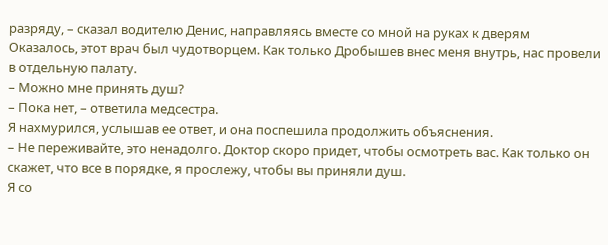разряду, – сказал водителю Денис, направляясь вместе со мной на руках к дверям
Оказалось, этот врач был чудотворцем. Как только Дробышев внес меня внутрь, нас провели в отдельную палату.
– Можно мне принять душ?
– Пока нет, – ответила медсестра.
Я нахмурился, услышав ее ответ, и она поспешила продолжить объяснения.
– Не переживайте, это ненадолго. Доктор скоро придет, чтобы осмотреть вас. Как только он скажет, что все в порядке, я прослежу, чтобы вы приняли душ.
Я со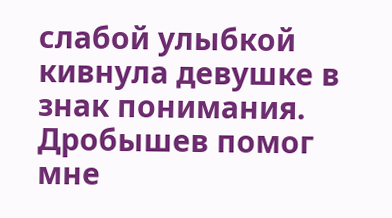слабой улыбкой кивнула девушке в знак понимания. Дробышев помог мне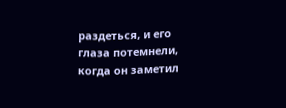раздеться, и его глаза потемнели, когда он заметил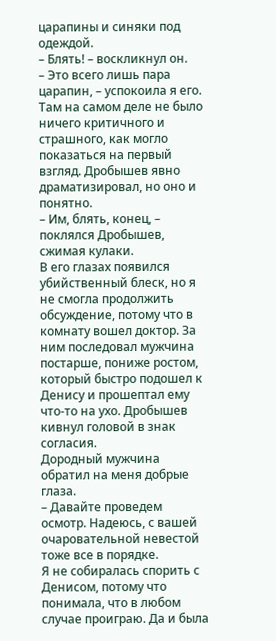царапины и синяки под одеждой.
– Блять! – воскликнул он.
– Это всего лишь пара царапин, – успокоила я его.
Там на самом деле не было ничего критичного и страшного, как могло показаться на первый взгляд. Дробышев явно драматизировал, но оно и понятно.
– Им, блять, конец, – поклялся Дробышев, сжимая кулаки.
В его глазах появился убийственный блеск, но я не смогла продолжить обсуждение, потому что в комнату вошел доктор. За ним последовал мужчина постарше, пониже ростом, который быстро подошел к Денису и прошептал ему что-то на ухо. Дробышев кивнул головой в знак согласия.
Дородный мужчина обратил на меня добрые глаза.
– Давайте проведем осмотр. Надеюсь, с вашей очаровательной невестой тоже все в порядке.
Я не собиралась спорить с Денисом, потому что понимала, что в любом случае проиграю. Да и была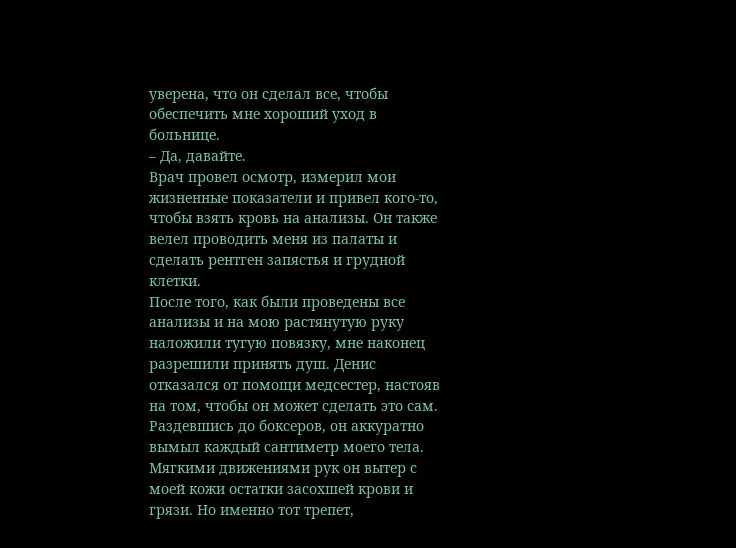уверена, что он сделал все, чтобы обеспечить мне хороший уход в больнице.
– Да, давайте.
Врач провел осмотр, измерил мои жизненные показатели и привел кого-то, чтобы взять кровь на анализы. Он также велел проводить меня из палаты и сделать рентген запястья и грудной клетки.
После того, как были проведены все анализы и на мою растянутую руку наложили тугую повязку, мне наконец разрешили принять душ. Денис отказался от помощи медсестер, настояв на том, чтобы он может сделать это сам.
Раздевшись до боксеров, он аккуратно вымыл каждый сантиметр моего тела. Мягкими движениями рук он вытер с моей кожи остатки засохшей крови и грязи. Но именно тот трепет,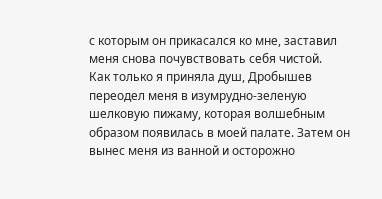с которым он прикасался ко мне, заставил меня снова почувствовать себя чистой.
Как только я приняла душ, Дробышев переодел меня в изумрудно-зеленую шелковую пижаму, которая волшебным образом появилась в моей палате. Затем он вынес меня из ванной и осторожно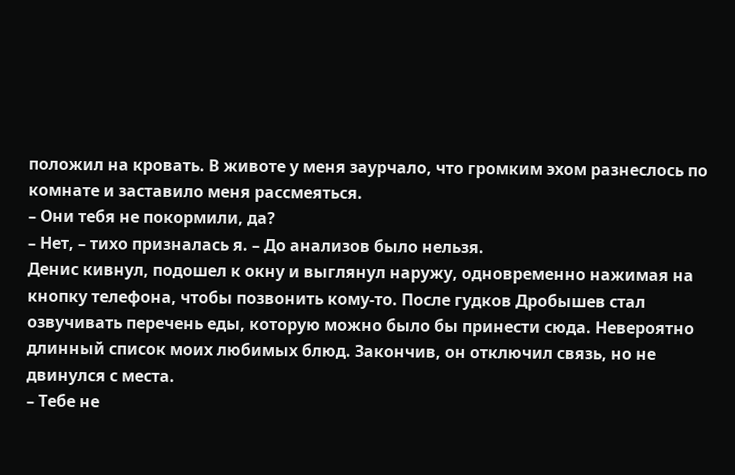положил на кровать. В животе у меня заурчало, что громким эхом разнеслось по комнате и заставило меня рассмеяться.
– Они тебя не покормили, да?
– Нет, – тихо призналась я. – До анализов было нельзя.
Денис кивнул, подошел к окну и выглянул наружу, одновременно нажимая на кнопку телефона, чтобы позвонить кому-то. После гудков Дробышев стал озвучивать перечень еды, которую можно было бы принести сюда. Невероятно длинный список моих любимых блюд. Закончив, он отключил связь, но не двинулся с места.
– Тебе не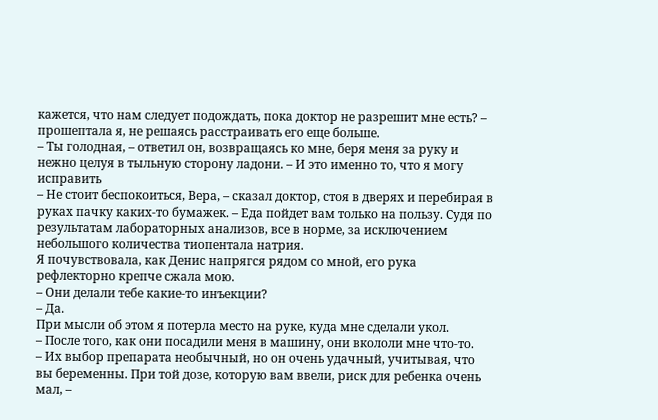кажется, что нам следует подождать, пока доктор не разрешит мне есть? – прошептала я, не решаясь расстраивать его еще больше.
– Ты голодная, – ответил он, возвращаясь ко мне, беря меня за руку и нежно целуя в тыльную сторону ладони. – И это именно то, что я могу исправить
– Не стоит беспокоиться, Вера, – сказал доктор, стоя в дверях и перебирая в руках пачку каких-то бумажек. – Еда пойдет вам только на пользу. Судя по результатам лабораторных анализов, все в норме, за исключением небольшого количества тиопентала натрия.
Я почувствовала, как Денис напрягся рядом со мной, его рука рефлекторно крепче сжала мою.
– Они делали тебе какие-то инъекции?
– Да.
При мысли об этом я потерла место на руке, куда мне сделали укол.
– После того, как они посадили меня в машину, они вкололи мне что-то.
– Их выбор препарата необычный, но он очень удачный, учитывая, что вы беременны. При той дозе, которую вам ввели, риск для ребенка очень мал, –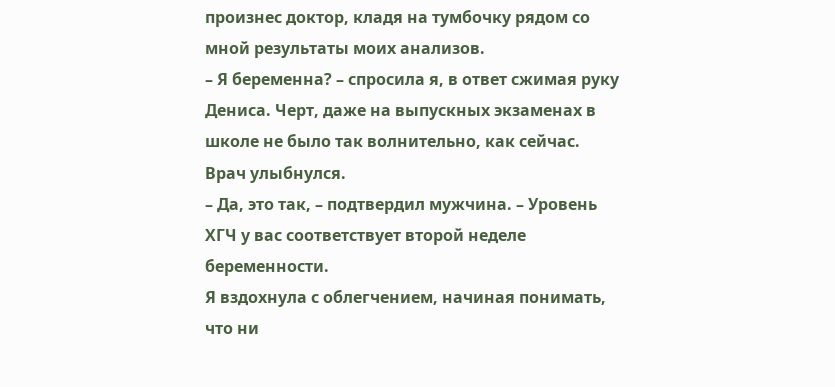произнес доктор, кладя на тумбочку рядом со мной результаты моих анализов.
– Я беременна? – спросила я, в ответ сжимая руку Дениса. Черт, даже на выпускных экзаменах в школе не было так волнительно, как сейчас.
Врач улыбнулся.
– Да, это так, – подтвердил мужчина. – Уровень ХГЧ у вас соответствует второй неделе беременности.
Я вздохнула с облегчением, начиная понимать, что ни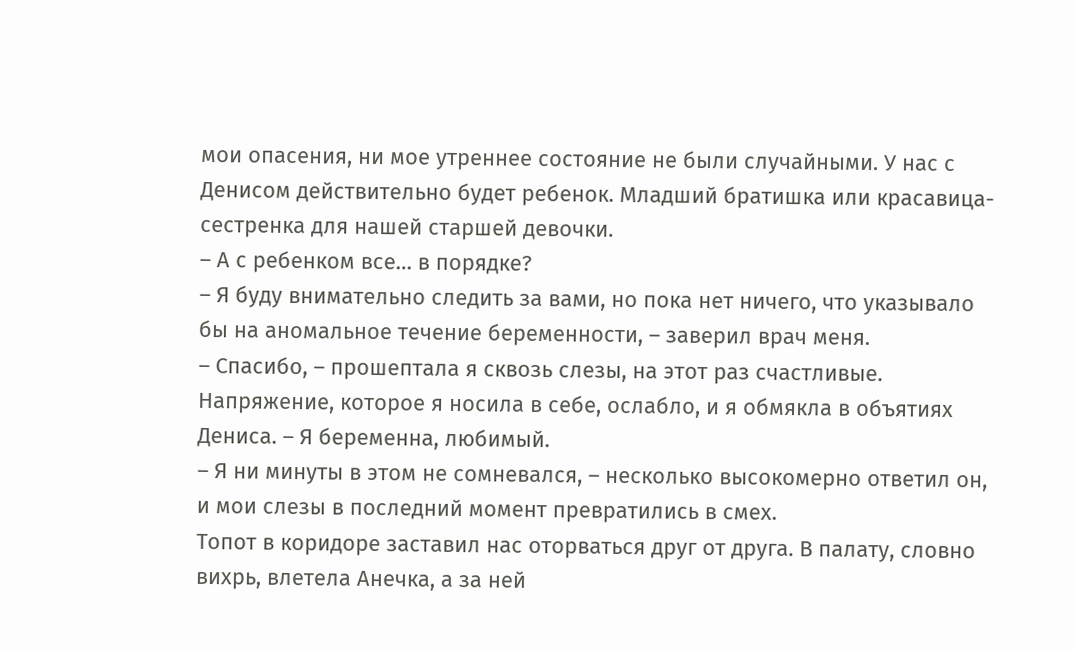мои опасения, ни мое утреннее состояние не были случайными. У нас с Денисом действительно будет ребенок. Младший братишка или красавица-сестренка для нашей старшей девочки.
– А с ребенком все… в порядке?
– Я буду внимательно следить за вами, но пока нет ничего, что указывало бы на аномальное течение беременности, – заверил врач меня.
– Спасибо, – прошептала я сквозь слезы, на этот раз счастливые. Напряжение, которое я носила в себе, ослабло, и я обмякла в объятиях Дениса. – Я беременна, любимый.
– Я ни минуты в этом не сомневался, – несколько высокомерно ответил он, и мои слезы в последний момент превратились в смех.
Топот в коридоре заставил нас оторваться друг от друга. В палату, словно вихрь, влетела Анечка, а за ней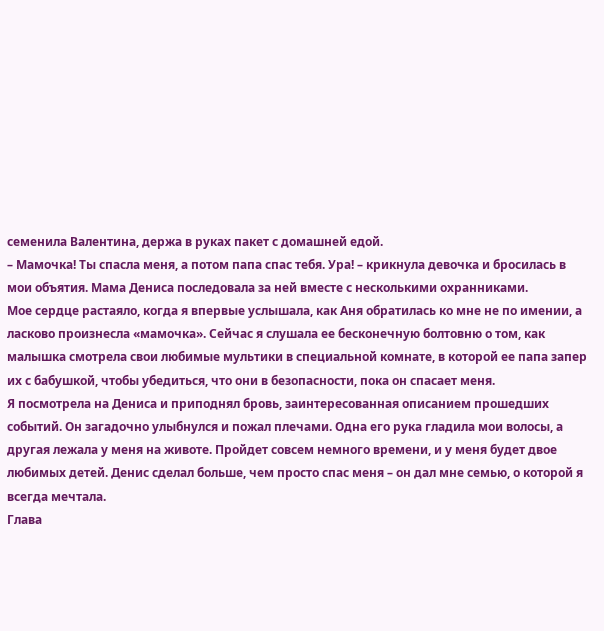семенила Валентина, держа в руках пакет с домашней едой.
– Мамочка! Ты спасла меня, а потом папа спас тебя. Ура! – крикнула девочка и бросилась в мои объятия. Мама Дениса последовала за ней вместе с несколькими охранниками.
Мое сердце растаяло, когда я впервые услышала, как Аня обратилась ко мне не по имении, а ласково произнесла «мамочка». Сейчас я слушала ее бесконечную болтовню о том, как малышка смотрела свои любимые мультики в специальной комнате, в которой ее папа запер их с бабушкой, чтобы убедиться, что они в безопасности, пока он спасает меня.
Я посмотрела на Дениса и приподнял бровь, заинтересованная описанием прошедших событий. Он загадочно улыбнулся и пожал плечами. Одна его рука гладила мои волосы, а другая лежала у меня на животе. Пройдет совсем немного времени, и у меня будет двое любимых детей. Денис сделал больше, чем просто спас меня – он дал мне семью, о которой я всегда мечтала.
Глава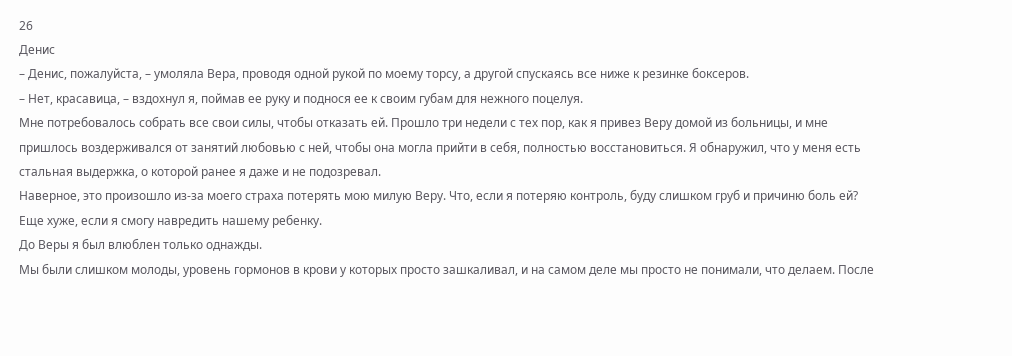26
Денис
– Денис, пожалуйста, – умоляла Вера, проводя одной рукой по моему торсу, а другой спускаясь все ниже к резинке боксеров.
– Нет, красавица, – вздохнул я, поймав ее руку и поднося ее к своим губам для нежного поцелуя.
Мне потребовалось собрать все свои силы, чтобы отказать ей. Прошло три недели с тех пор, как я привез Веру домой из больницы, и мне пришлось воздерживался от занятий любовью с ней, чтобы она могла прийти в себя, полностью восстановиться. Я обнаружил, что у меня есть стальная выдержка, о которой ранее я даже и не подозревал.
Наверное, это произошло из-за моего страха потерять мою милую Веру. Что, если я потеряю контроль, буду слишком груб и причиню боль ей? Еще хуже, если я смогу навредить нашему ребенку.
До Веры я был влюблен только однажды.
Мы были слишком молоды, уровень гормонов в крови у которых просто зашкаливал, и на самом деле мы просто не понимали, что делаем. После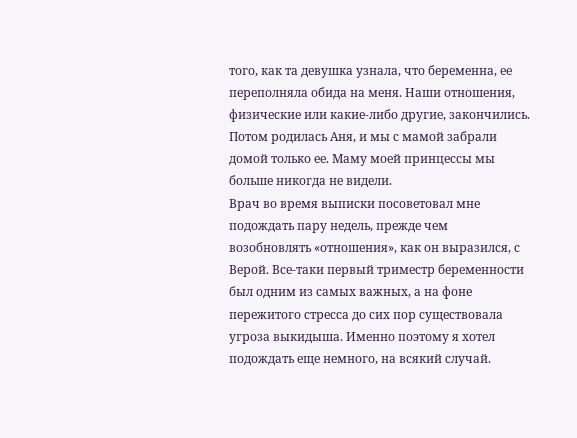того, как та девушка узнала, что беременна, ее переполняла обида на меня. Наши отношения, физические или какие-либо другие, закончились. Потом родилась Аня, и мы с мамой забрали домой только ее. Маму моей принцессы мы больше никогда не видели.
Врач во время выписки посоветовал мне подождать пару недель, прежде чем возобновлять «отношения», как он выразился, с Верой. Все-таки первый триместр беременности был одним из самых важных, а на фоне пережитого стресса до сих пор существовала угроза выкидыша. Именно поэтому я хотел подождать еще немного, на всякий случай.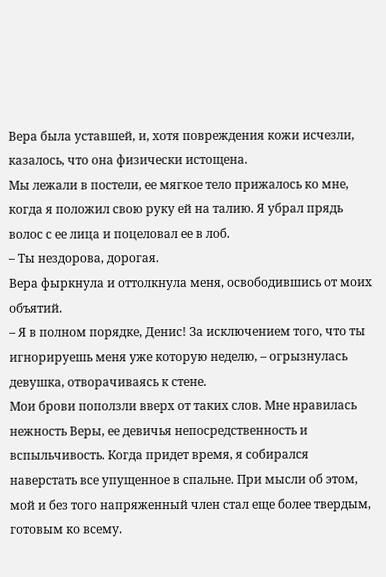Вера была уставшей, и, хотя повреждения кожи исчезли, казалось, что она физически истощена.
Мы лежали в постели, ее мягкое тело прижалось ко мне, когда я положил свою руку ей на талию. Я убрал прядь волос с ее лица и поцеловал ее в лоб.
– Ты нездорова, дорогая.
Вера фыркнула и оттолкнула меня, освободившись от моих объятий.
– Я в полном порядке, Денис! За исключением того, что ты игнорируешь меня уже которую неделю, – огрызнулась девушка, отворачиваясь к стене.
Мои брови поползли вверх от таких слов. Мне нравилась нежность Веры, ее девичья непосредственность и вспыльчивость. Когда придет время, я собирался наверстать все упущенное в спальне. При мысли об этом, мой и без того напряженный член стал еще более твердым, готовым ко всему.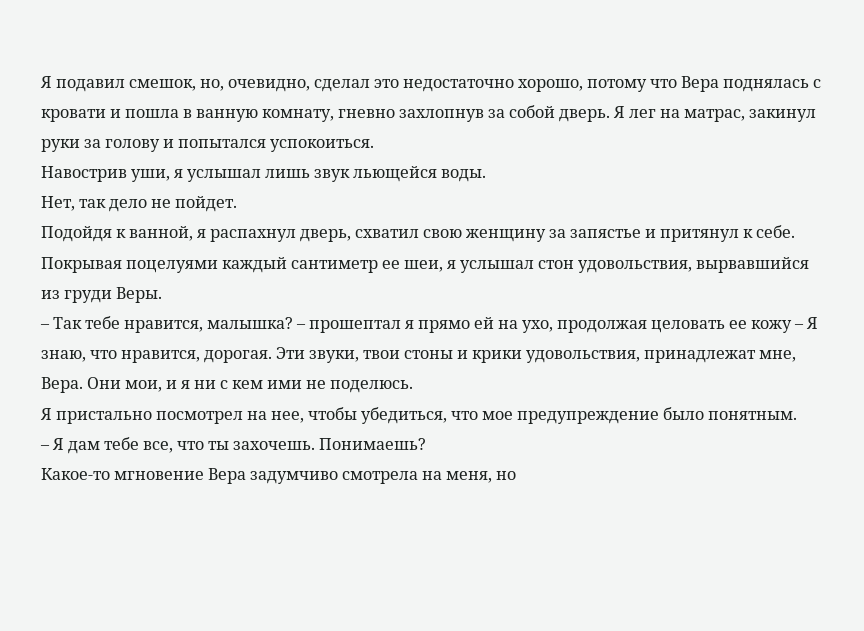Я подавил смешок, но, очевидно, сделал это недостаточно хорошо, потому что Вера поднялась с кровати и пошла в ванную комнату, гневно захлопнув за собой дверь. Я лег на матрас, закинул руки за голову и попытался успокоиться.
Навострив уши, я услышал лишь звук льющейся воды.
Нет, так дело не пойдет.
Подойдя к ванной, я распахнул дверь, схватил свою женщину за запястье и притянул к себе. Покрывая поцелуями каждый сантиметр ее шеи, я услышал стон удовольствия, вырвавшийся из груди Веры.
– Так тебе нравится, малышка? – прошептал я прямо ей на ухо, продолжая целовать ее кожу – Я знаю, что нравится, дорогая. Эти звуки, твои стоны и крики удовольствия, принадлежат мне, Вера. Они мои, и я ни с кем ими не поделюсь.
Я пристально посмотрел на нее, чтобы убедиться, что мое предупреждение было понятным.
– Я дам тебе все, что ты захочешь. Понимаешь?
Какое-то мгновение Вера задумчиво смотрела на меня, но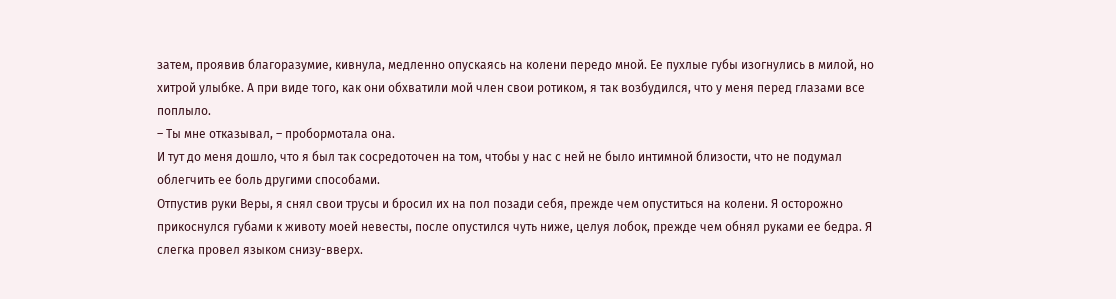затем, проявив благоразумие, кивнула, медленно опускаясь на колени передо мной. Ее пухлые губы изогнулись в милой, но хитрой улыбке. А при виде того, как они обхватили мой член свои ротиком, я так возбудился, что у меня перед глазами все поплыло.
– Ты мне отказывал, – пробормотала она.
И тут до меня дошло, что я был так сосредоточен на том, чтобы у нас с ней не было интимной близости, что не подумал облегчить ее боль другими способами.
Отпустив руки Веры, я снял свои трусы и бросил их на пол позади себя, прежде чем опуститься на колени. Я осторожно прикоснулся губами к животу моей невесты, после опустился чуть ниже, целуя лобок, прежде чем обнял руками ее бедра. Я слегка провел языком снизу-вверх.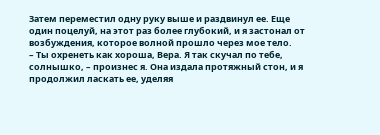Затем переместил одну руку выше и раздвинул ее. Еще один поцелуй, на этот раз более глубокий, и я застонал от возбуждения, которое волной прошло через мое тело.
– Ты охренеть как хороша, Вера. Я так скучал по тебе, солнышко, – произнес я. Она издала протяжный стон, и я продолжил ласкать ее, уделяя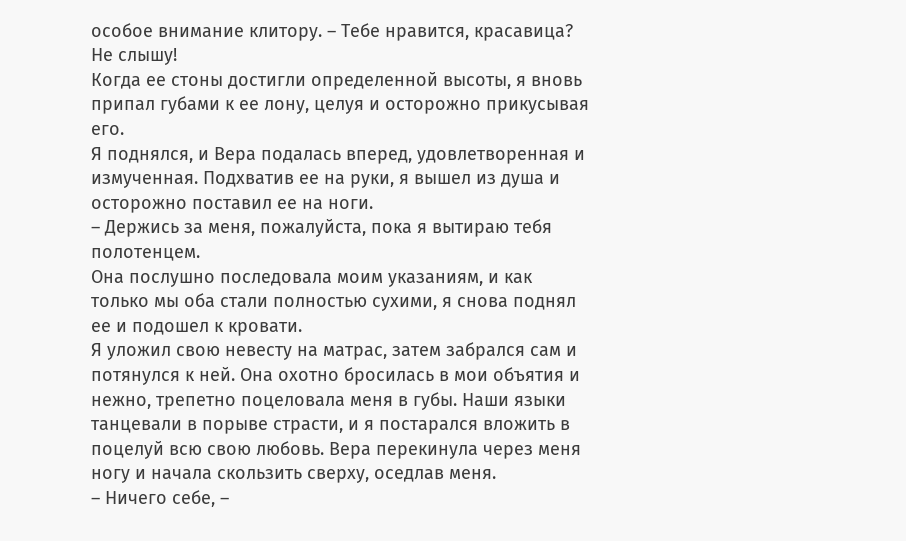особое внимание клитору. – Тебе нравится, красавица? Не слышу!
Когда ее стоны достигли определенной высоты, я вновь припал губами к ее лону, целуя и осторожно прикусывая его.
Я поднялся, и Вера подалась вперед, удовлетворенная и измученная. Подхватив ее на руки, я вышел из душа и осторожно поставил ее на ноги.
– Держись за меня, пожалуйста, пока я вытираю тебя полотенцем.
Она послушно последовала моим указаниям, и как только мы оба стали полностью сухими, я снова поднял ее и подошел к кровати.
Я уложил свою невесту на матрас, затем забрался сам и потянулся к ней. Она охотно бросилась в мои объятия и нежно, трепетно поцеловала меня в губы. Наши языки танцевали в порыве страсти, и я постарался вложить в поцелуй всю свою любовь. Вера перекинула через меня ногу и начала скользить сверху, оседлав меня.
– Ничего себе, –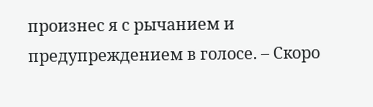произнес я с рычанием и предупреждением в голосе. – Скоро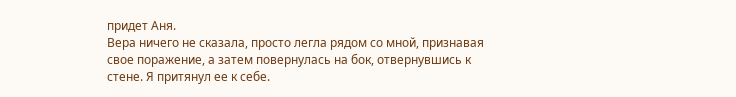придет Аня.
Вера ничего не сказала, просто легла рядом со мной, признавая свое поражение, а затем повернулась на бок, отвернувшись к стене. Я притянул ее к себе.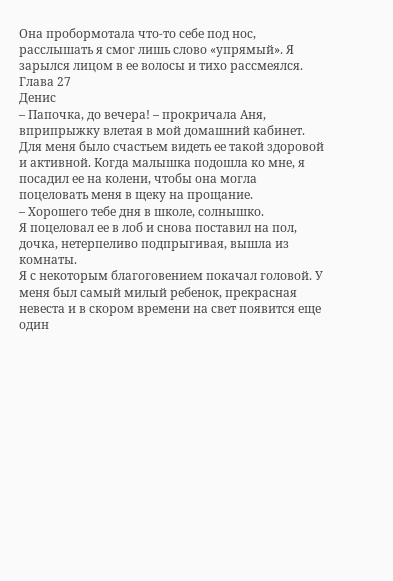Она пробормотала что-то себе под нос, расслышать я смог лишь слово «упрямый». Я зарылся лицом в ее волосы и тихо рассмеялся.
Глава 27
Денис
– Папочка, до вечера! – прокричала Аня, вприпрыжку влетая в мой домашний кабинет.
Для меня было счастьем видеть ее такой здоровой и активной. Когда малышка подошла ко мне, я посадил ее на колени, чтобы она могла поцеловать меня в щеку на прощание.
– Хорошего тебе дня в школе, солнышко.
Я поцеловал ее в лоб и снова поставил на пол, дочка, нетерпеливо подпрыгивая, вышла из комнаты.
Я с некоторым благоговением покачал головой. У меня был самый милый ребенок, прекрасная невеста и в скором времени на свет появится еще один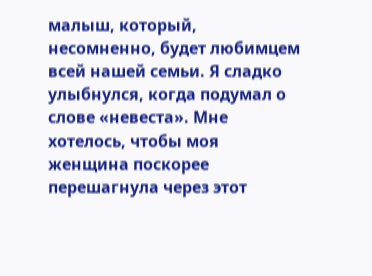малыш, который, несомненно, будет любимцем всей нашей семьи. Я сладко улыбнулся, когда подумал о слове «невеста». Мне хотелось, чтобы моя женщина поскорее перешагнула через этот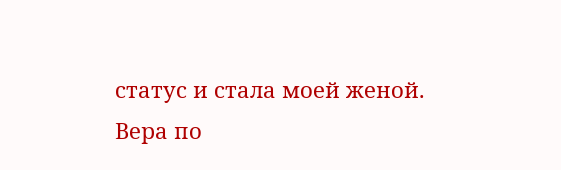статус и стала моей женой.
Вера по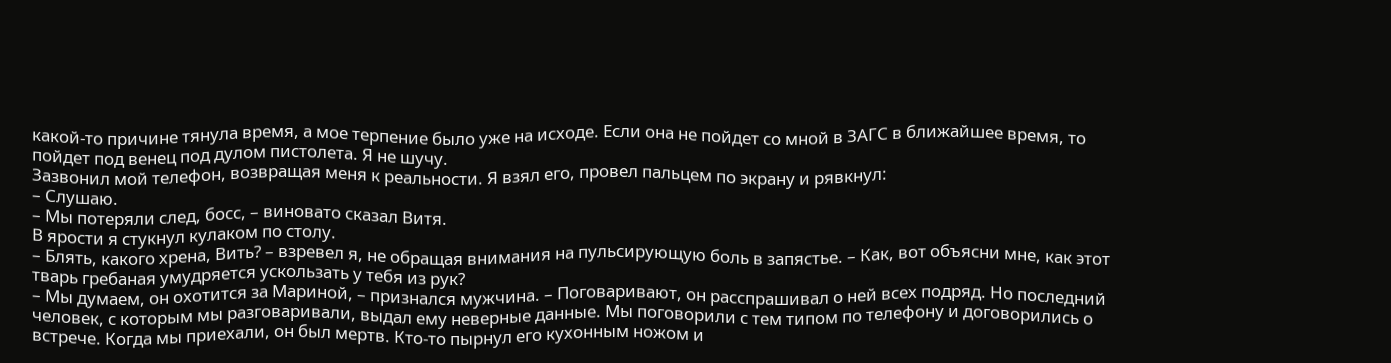какой-то причине тянула время, а мое терпение было уже на исходе. Если она не пойдет со мной в ЗАГС в ближайшее время, то пойдет под венец под дулом пистолета. Я не шучу.
Зазвонил мой телефон, возвращая меня к реальности. Я взял его, провел пальцем по экрану и рявкнул:
– Слушаю.
– Мы потеряли след, босс, – виновато сказал Витя.
В ярости я стукнул кулаком по столу.
– Блять, какого хрена, Вить? – взревел я, не обращая внимания на пульсирующую боль в запястье. – Как, вот объясни мне, как этот тварь гребаная умудряется ускользать у тебя из рук?
– Мы думаем, он охотится за Мариной, – признался мужчина. – Поговаривают, он расспрашивал о ней всех подряд. Но последний человек, с которым мы разговаривали, выдал ему неверные данные. Мы поговорили с тем типом по телефону и договорились о встрече. Когда мы приехали, он был мертв. Кто-то пырнул его кухонным ножом и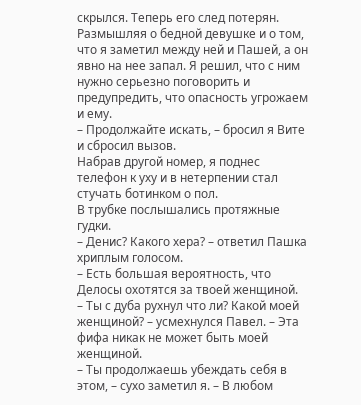скрылся. Теперь его след потерян.
Размышляя о бедной девушке и о том, что я заметил между ней и Пашей, а он явно на нее запал. Я решил, что с ним нужно серьезно поговорить и предупредить, что опасность угрожаем и ему.
– Продолжайте искать, – бросил я Вите и сбросил вызов.
Набрав другой номер, я поднес телефон к уху и в нетерпении стал стучать ботинком о пол.
В трубке послышались протяжные гудки.
– Денис? Какого хера? – ответил Пашка хриплым голосом.
– Есть большая вероятность, что Делосы охотятся за твоей женщиной.
– Ты с дуба рухнул что ли? Какой моей женщиной? – усмехнулся Павел. – Эта фифа никак не может быть моей женщиной.
– Ты продолжаешь убеждать себя в этом, – сухо заметил я. – В любом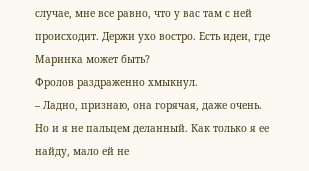случае, мне все равно, что у вас там с ней происходит. Держи ухо востро. Есть идеи, где Маринка может быть?
Фролов раздраженно хмыкнул.
– Ладно, признаю, она горячая, даже очень. Но и я не пальцем деланный. Как только я ее найду, мало ей не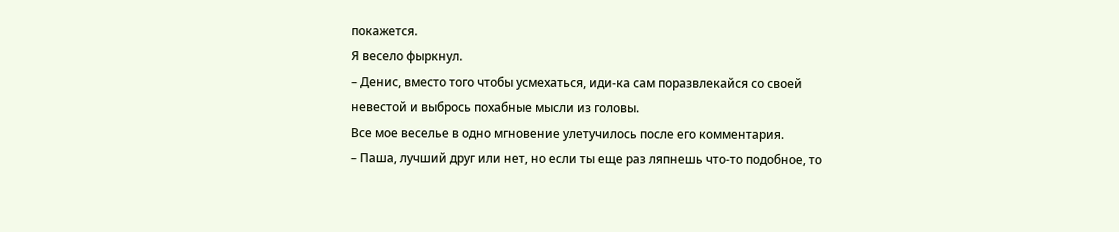покажется.
Я весело фыркнул.
– Денис, вместо того чтобы усмехаться, иди-ка сам поразвлекайся со своей невестой и выбрось похабные мысли из головы.
Все мое веселье в одно мгновение улетучилось после его комментария.
– Паша, лучший друг или нет, но если ты еще раз ляпнешь что-то подобное, то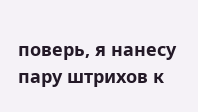поверь, я нанесу пару штрихов к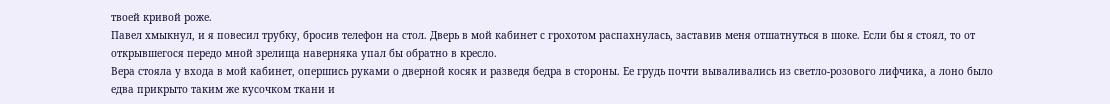твоей кривой роже.
Павел хмыкнул, и я повесил трубку, бросив телефон на стол. Дверь в мой кабинет с грохотом распахнулась, заставив меня отшатнуться в шоке. Если бы я стоял, то от открывшегося передо мной зрелища наверняка упал бы обратно в кресло.
Вера стояла у входа в мой кабинет, опершись руками о дверной косяк и разведя бедра в стороны. Ее грудь почти вываливались из светло-розового лифчика, а лоно было едва прикрыто таким же кусочком ткани и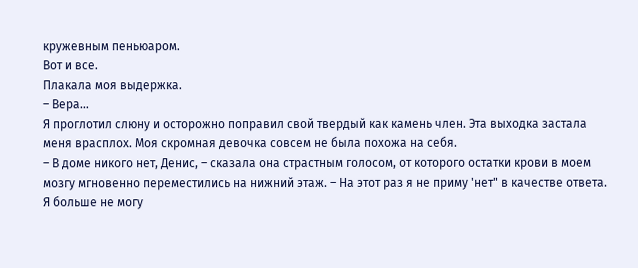кружевным пеньюаром.
Вот и все.
Плакала моя выдержка.
– Вера…
Я проглотил слюну и осторожно поправил свой твердый как камень член. Эта выходка застала меня врасплох. Моя скромная девочка совсем не была похожа на себя.
– В доме никого нет, Денис, – сказала она страстным голосом, от которого остатки крови в моем мозгу мгновенно переместились на нижний этаж. – На этот раз я не приму 'нет" в качестве ответа. Я больше не могу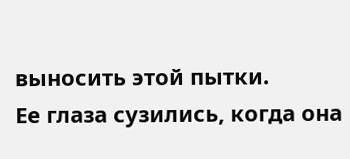выносить этой пытки.
Ее глаза сузились, когда она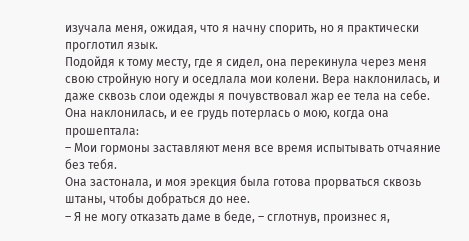изучала меня, ожидая, что я начну спорить, но я практически проглотил язык.
Подойдя к тому месту, где я сидел, она перекинула через меня свою стройную ногу и оседлала мои колени. Вера наклонилась, и даже сквозь слои одежды я почувствовал жар ее тела на себе. Она наклонилась, и ее грудь потерлась о мою, когда она прошептала:
– Мои гормоны заставляют меня все время испытывать отчаяние без тебя.
Она застонала, и моя эрекция была готова прорваться сквозь штаны, чтобы добраться до нее.
– Я не могу отказать даме в беде, – сглотнув, произнес я,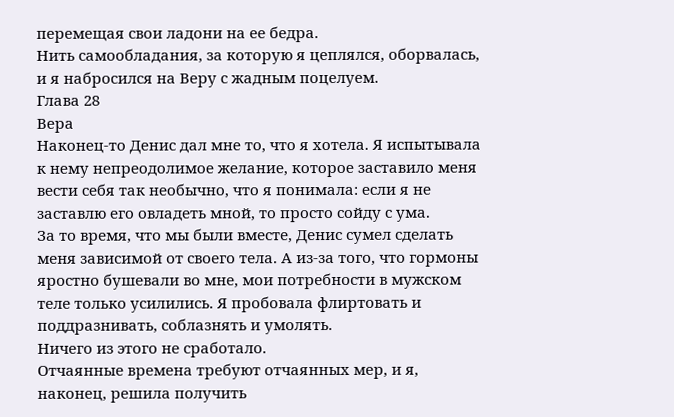перемещая свои ладони на ее бедра.
Нить самообладания, за которую я цеплялся, оборвалась, и я набросился на Веру с жадным поцелуем.
Глава 28
Вера
Наконец-то Денис дал мне то, что я хотела. Я испытывала к нему непреодолимое желание, которое заставило меня вести себя так необычно, что я понимала: если я не заставлю его овладеть мной, то просто сойду с ума.
За то время, что мы были вместе, Денис сумел сделать меня зависимой от своего тела. А из-за того, что гормоны яростно бушевали во мне, мои потребности в мужском теле только усилились. Я пробовала флиртовать и поддразнивать, соблазнять и умолять.
Ничего из этого не сработало.
Отчаянные времена требуют отчаянных мер, и я, наконец, решила получить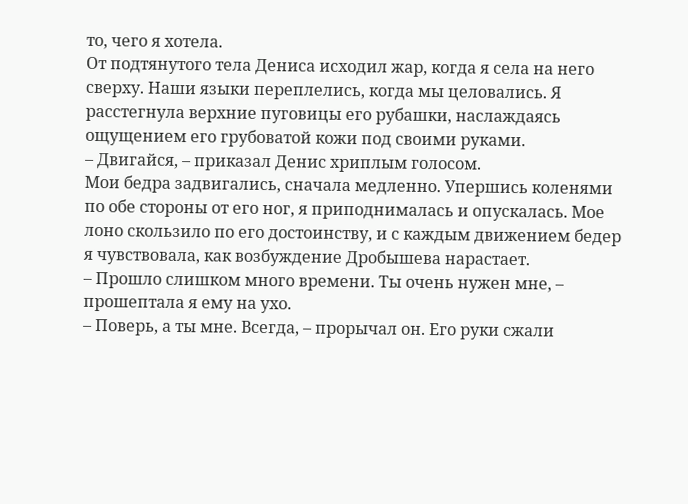то, чего я хотела.
От подтянутого тела Дениса исходил жар, когда я села на него сверху. Наши языки переплелись, когда мы целовались. Я расстегнула верхние пуговицы его рубашки, наслаждаясь ощущением его грубоватой кожи под своими руками.
– Двигайся, – приказал Денис хриплым голосом.
Мои бедра задвигались, сначала медленно. Упершись коленями по обе стороны от его ног, я приподнималась и опускалась. Мое лоно скользило по его достоинству, и с каждым движением бедер я чувствовала, как возбуждение Дробышева нарастает.
– Прошло слишком много времени. Ты очень нужен мне, – прошептала я ему на ухо.
– Поверь, а ты мне. Всегда, – прорычал он. Его руки сжали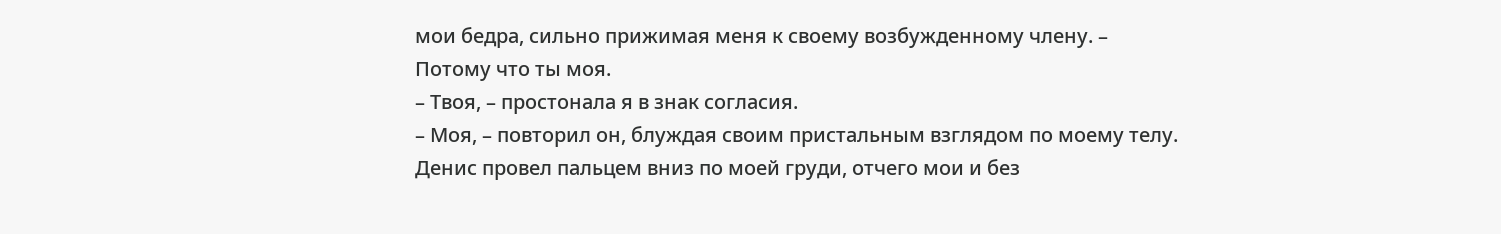мои бедра, сильно прижимая меня к своему возбужденному члену. – Потому что ты моя.
– Твоя, – простонала я в знак согласия.
– Моя, – повторил он, блуждая своим пристальным взглядом по моему телу.
Денис провел пальцем вниз по моей груди, отчего мои и без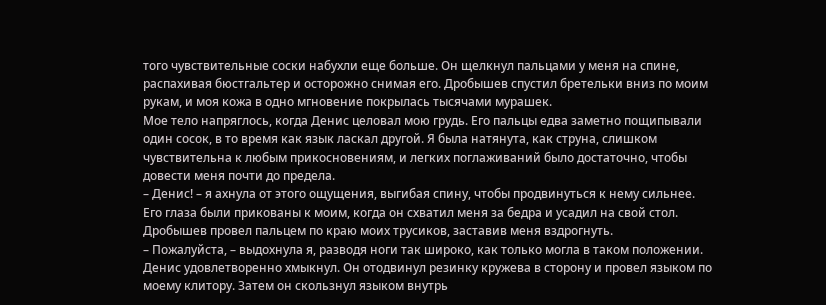того чувствительные соски набухли еще больше. Он щелкнул пальцами у меня на спине, распахивая бюстгальтер и осторожно снимая его. Дробышев спустил бретельки вниз по моим рукам, и моя кожа в одно мгновение покрылась тысячами мурашек.
Мое тело напряглось, когда Денис целовал мою грудь. Его пальцы едва заметно пощипывали один сосок, в то время как язык ласкал другой. Я была натянута, как струна, слишком чувствительна к любым прикосновениям, и легких поглаживаний было достаточно, чтобы довести меня почти до предела.
– Денис! – я ахнула от этого ощущения, выгибая спину, чтобы продвинуться к нему сильнее.
Его глаза были прикованы к моим, когда он схватил меня за бедра и усадил на свой стол. Дробышев провел пальцем по краю моих трусиков, заставив меня вздрогнуть.
– Пожалуйста, – выдохнула я, разводя ноги так широко, как только могла в таком положении.
Денис удовлетворенно хмыкнул. Он отодвинул резинку кружева в сторону и провел языком по моему клитору. Затем он скользнул языком внутрь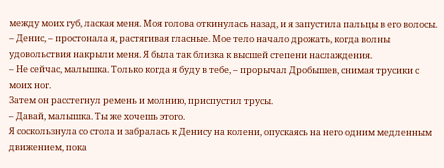между моих губ, лаская меня. Моя голова откинулась назад, и я запустила пальцы в его волосы.
– Денис, – простонала я, растягивая гласные. Мое тело начало дрожать, когда волны удовольствия накрыли меня. Я была так близка к высшей степени наслаждения.
– Не сейчас, малышка. Только когда я буду в тебе, – прорычал Дробышев, снимая трусики с моих ног.
Затем он расстегнул ремень и молнию, приспустил трусы.
– Давай, малышка. Ты же хочешь этого.
Я соскользнула со стола и забралась к Денису на колени, опускаясь на него одним медленным движением, пока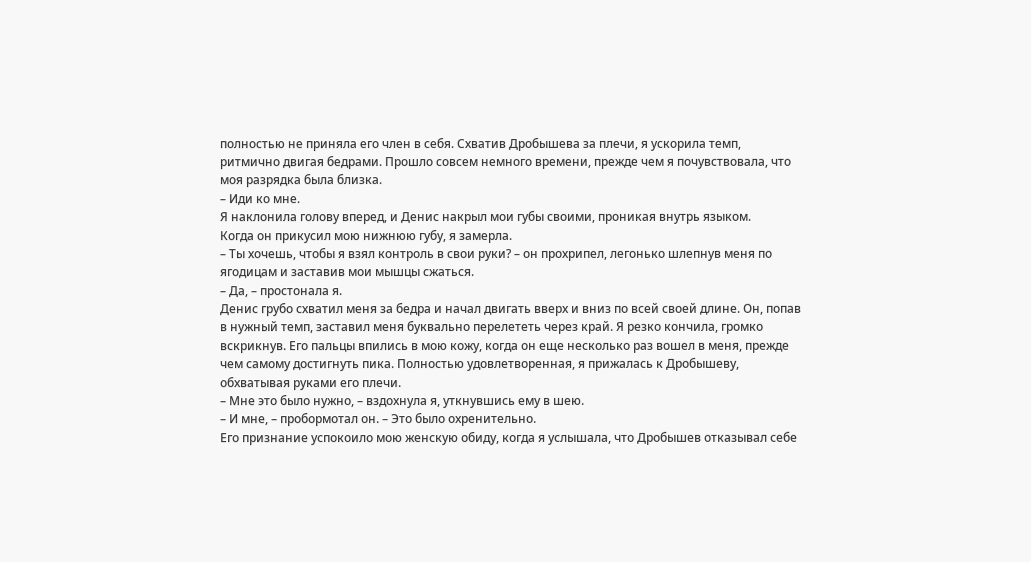полностью не приняла его член в себя. Схватив Дробышева за плечи, я ускорила темп, ритмично двигая бедрами. Прошло совсем немного времени, прежде чем я почувствовала, что моя разрядка была близка.
– Иди ко мне.
Я наклонила голову вперед, и Денис накрыл мои губы своими, проникая внутрь языком.
Когда он прикусил мою нижнюю губу, я замерла.
– Ты хочешь, чтобы я взял контроль в свои руки? – он прохрипел, легонько шлепнув меня по ягодицам и заставив мои мышцы сжаться.
– Да, – простонала я.
Денис грубо схватил меня за бедра и начал двигать вверх и вниз по всей своей длине. Он, попав в нужный темп, заставил меня буквально перелететь через край. Я резко кончила, громко вскрикнув. Его пальцы впились в мою кожу, когда он еще несколько раз вошел в меня, прежде чем самому достигнуть пика. Полностью удовлетворенная, я прижалась к Дробышеву, обхватывая руками его плечи.
– Мне это было нужно, – вздохнула я, уткнувшись ему в шею.
– И мне, – пробормотал он. – Это было охренительно.
Его признание успокоило мою женскую обиду, когда я услышала, что Дробышев отказывал себе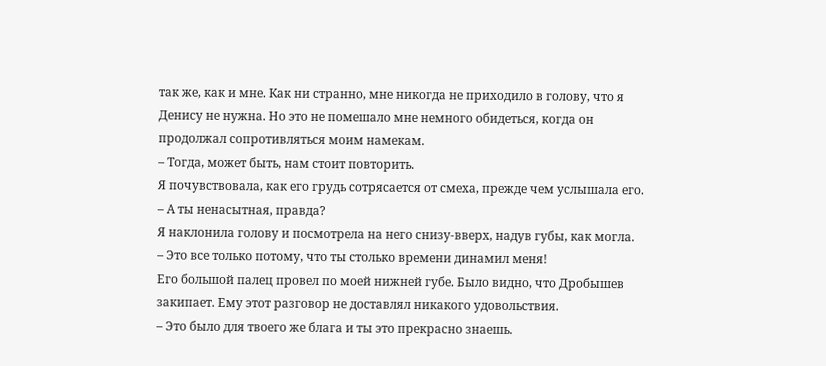так же, как и мне. Как ни странно, мне никогда не приходило в голову, что я Денису не нужна. Но это не помешало мне немного обидеться, когда он продолжал сопротивляться моим намекам.
– Тогда, может быть, нам стоит повторить.
Я почувствовала, как его грудь сотрясается от смеха, прежде чем услышала его.
– А ты ненасытная, правда?
Я наклонила голову и посмотрела на него снизу-вверх, надув губы, как могла.
– Это все только потому, что ты столько времени динамил меня!
Его большой палец провел по моей нижней губе. Было видно, что Дробышев закипает. Ему этот разговор не доставлял никакого удовольствия.
– Это было для твоего же блага и ты это прекрасно знаешь.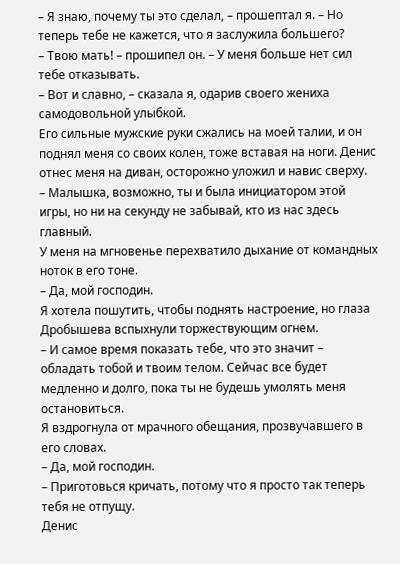– Я знаю, почему ты это сделал, – прошептал я. – Но теперь тебе не кажется, что я заслужила большего?
– Твою мать! – прошипел он. – У меня больше нет сил тебе отказывать.
– Вот и славно, – сказала я, одарив своего жениха самодовольной улыбкой.
Его сильные мужские руки сжались на моей талии, и он поднял меня со своих колен, тоже вставая на ноги. Денис отнес меня на диван, осторожно уложил и навис сверху.
– Малышка, возможно, ты и была инициатором этой игры, но ни на секунду не забывай, кто из нас здесь главный.
У меня на мгновенье перехватило дыхание от командных ноток в его тоне.
– Да, мой господин.
Я хотела пошутить, чтобы поднять настроение, но глаза Дробышева вспыхнули торжествующим огнем.
– И самое время показать тебе, что это значит – обладать тобой и твоим телом. Сейчас все будет медленно и долго, пока ты не будешь умолять меня остановиться.
Я вздрогнула от мрачного обещания, прозвучавшего в его словах.
– Да, мой господин.
– Приготовься кричать, потому что я просто так теперь тебя не отпущу.
Денис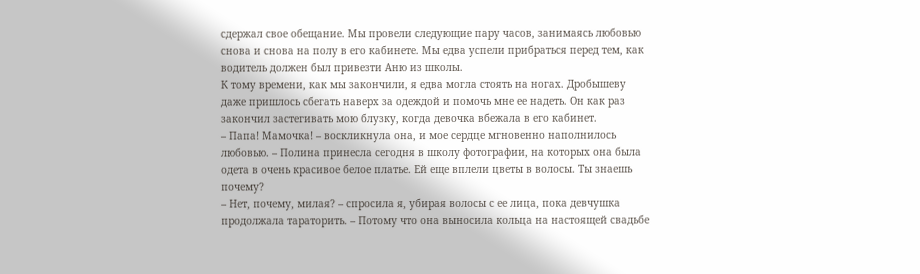сдержал свое обещание. Мы провели следующие пару часов, занимаясь любовью снова и снова на полу в его кабинете. Мы едва успели прибраться перед тем, как водитель должен был привезти Аню из школы.
К тому времени, как мы закончили, я едва могла стоять на ногах. Дробышеву даже пришлось сбегать наверх за одеждой и помочь мне ее надеть. Он как раз закончил застегивать мою блузку, когда девочка вбежала в его кабинет.
– Папа! Мамочка! – воскликнула она, и мое сердце мгновенно наполнилось любовью. – Полина принесла сегодня в школу фотографии, на которых она была одета в очень красивое белое платье. Ей еще вплели цветы в волосы. Ты знаешь почему?
– Нет, почему, милая? – спросила я, убирая волосы с ее лица, пока девчушка продолжала тараторить. – Потому что она выносила кольца на настоящей свадьбе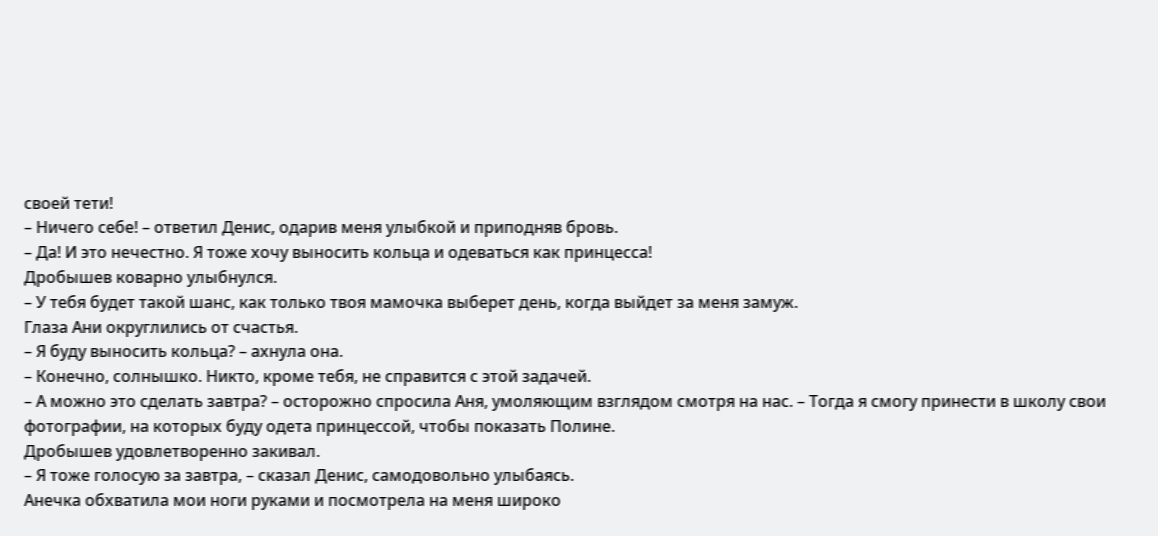своей тети!
– Ничего себе! – ответил Денис, одарив меня улыбкой и приподняв бровь.
– Да! И это нечестно. Я тоже хочу выносить кольца и одеваться как принцесса!
Дробышев коварно улыбнулся.
– У тебя будет такой шанс, как только твоя мамочка выберет день, когда выйдет за меня замуж.
Глаза Ани округлились от счастья.
– Я буду выносить кольца? – ахнула она.
– Конечно, солнышко. Никто, кроме тебя, не справится с этой задачей.
– А можно это сделать завтра? – осторожно спросила Аня, умоляющим взглядом смотря на нас. – Тогда я смогу принести в школу свои фотографии, на которых буду одета принцессой, чтобы показать Полине.
Дробышев удовлетворенно закивал.
– Я тоже голосую за завтра, – сказал Денис, самодовольно улыбаясь.
Анечка обхватила мои ноги руками и посмотрела на меня широко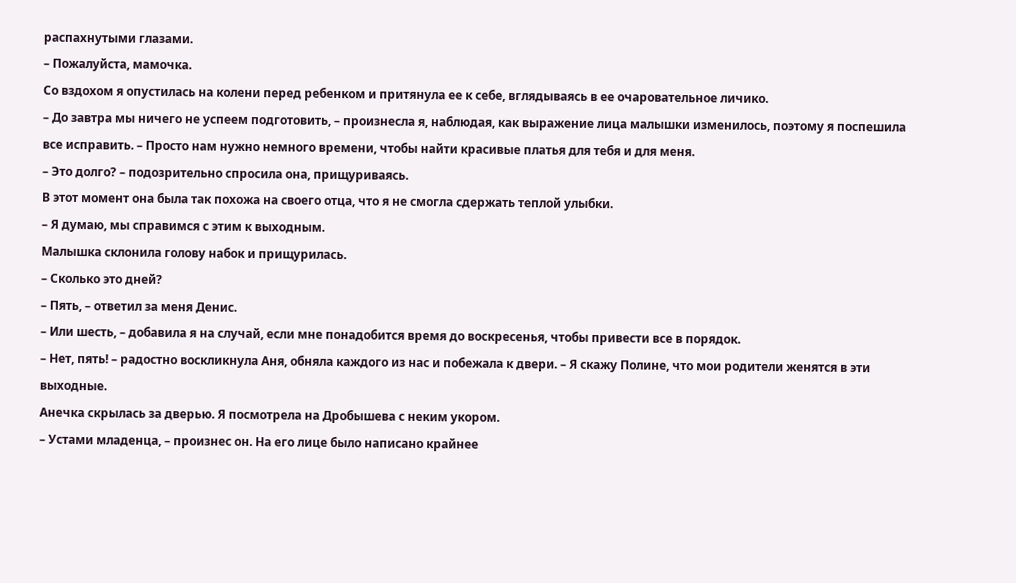распахнутыми глазами.
– Пожалуйста, мамочка.
Со вздохом я опустилась на колени перед ребенком и притянула ее к себе, вглядываясь в ее очаровательное личико.
– До завтра мы ничего не успеем подготовить, – произнесла я, наблюдая, как выражение лица малышки изменилось, поэтому я поспешила все исправить. – Просто нам нужно немного времени, чтобы найти красивые платья для тебя и для меня.
– Это долго? – подозрительно спросила она, прищуриваясь.
В этот момент она была так похожа на своего отца, что я не смогла сдержать теплой улыбки.
– Я думаю, мы справимся с этим к выходным.
Малышка склонила голову набок и прищурилась.
– Сколько это дней?
– Пять, – ответил за меня Денис.
– Или шесть, – добавила я на случай, если мне понадобится время до воскресенья, чтобы привести все в порядок.
– Нет, пять! – радостно воскликнула Аня, обняла каждого из нас и побежала к двери. – Я скажу Полине, что мои родители женятся в эти выходные.
Анечка скрылась за дверью. Я посмотрела на Дробышева с неким укором.
– Устами младенца, – произнес он. На его лице было написано крайнее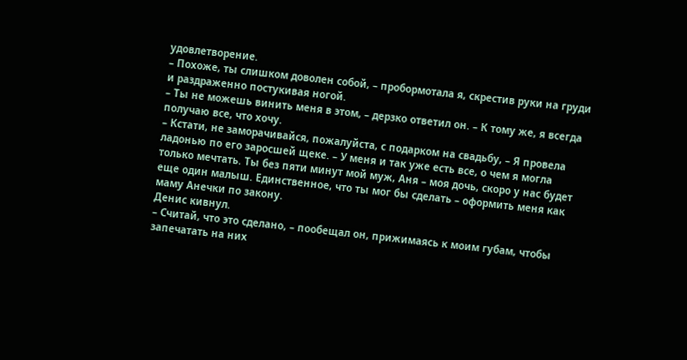удовлетворение.
– Похоже, ты слишком доволен собой, – пробормотала я, скрестив руки на груди и раздраженно постукивая ногой.
– Ты не можешь винить меня в этом, – дерзко ответил он. – К тому же, я всегда получаю все, что хочу.
– Кстати, не заморачивайся, пожалуйста, с подарком на свадьбу, – Я провела ладонью по его заросшей щеке. – У меня и так уже есть все, о чем я могла только мечтать. Ты без пяти минут мой муж, Аня – моя дочь, скоро у нас будет еще один малыш. Единственное, что ты мог бы сделать – оформить меня как маму Анечки по закону.
Денис кивнул.
– Считай, что это сделано, – пообещал он, прижимаясь к моим губам, чтобы запечатать на них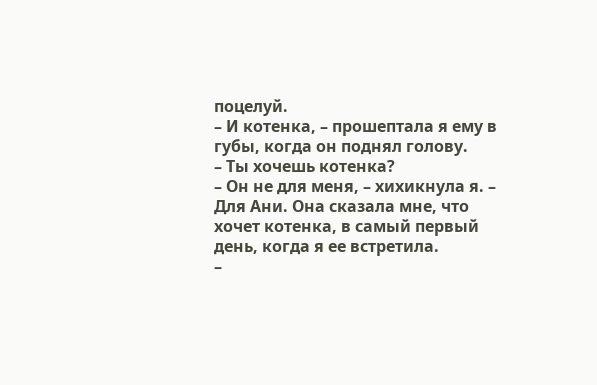поцелуй.
– И котенка, – прошептала я ему в губы, когда он поднял голову.
– Ты хочешь котенка?
– Он не для меня, – хихикнула я. – Для Ани. Она сказала мне, что хочет котенка, в самый первый день, когда я ее встретила.
–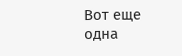Вот еще одна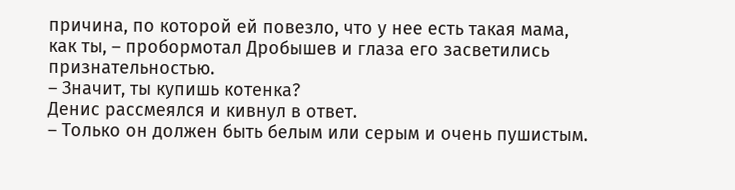причина, по которой ей повезло, что у нее есть такая мама, как ты, – пробормотал Дробышев и глаза его засветились признательностью.
– Значит, ты купишь котенка?
Денис рассмеялся и кивнул в ответ.
– Только он должен быть белым или серым и очень пушистым.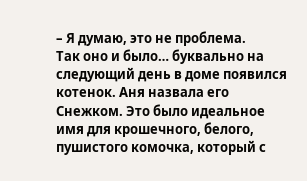– Я думаю, это не проблема.
Так оно и было… буквально на следующий день в доме появился котенок. Аня назвала его Снежком. Это было идеальное имя для крошечного, белого, пушистого комочка, который с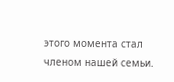этого момента стал членом нашей семьи.